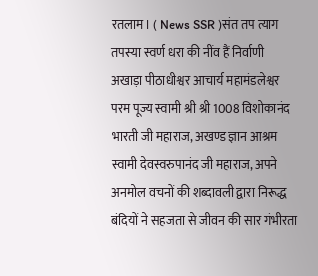रतलाम। ( News SSR )संत तप त्याग तपस्या स्वर्ण धरा की नींव हैं निर्वाणी अखाड़ा पीठाधीश्वर आचार्य महामंडलेश्वर परम पूज्य स्वामी श्री श्री 1008 विशोकानंद भारती जी महाराज, अखण्ड ज्ञान आश्रम स्वामी देवस्वरुपानंद जी महाराज, अपने अनमोल वचनों की शब्दावली द्वारा निरूद्ध बंदियों ने सहजता से जीवन की सार गंभीरता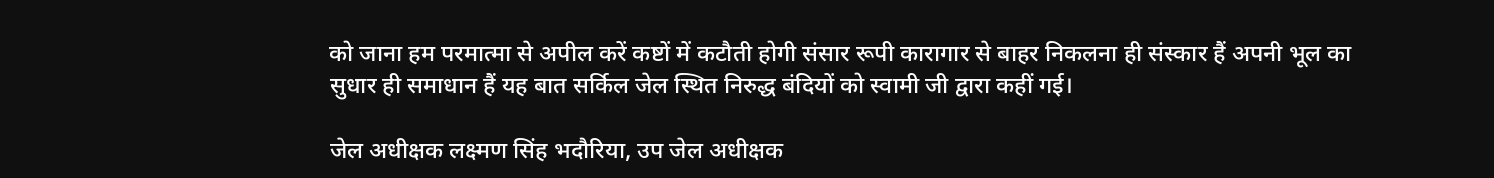को जाना हम परमात्मा से अपील करें कष्टों में कटौती होगी संसार रूपी कारागार से बाहर निकलना ही संस्कार हैं अपनी भूल का सुधार ही समाधान हैं यह बात सर्किल जेल स्थित निरुद्ध बंदियों को स्वामी जी द्वारा कहीं गई।

जेल अधीक्षक लक्ष्मण सिंह भदौरिया, उप जेल अधीक्षक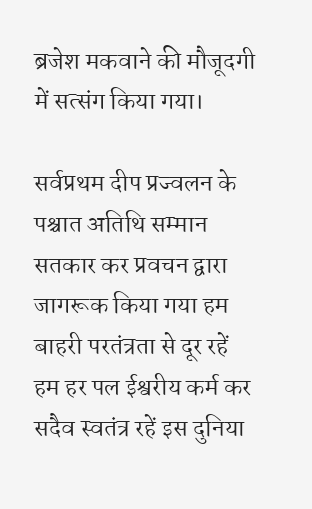ब्रजेश मकवाने की मौजूदगी में सत्संग किया गया।

सर्वप्रथम दीप प्रज्वलन के पश्चात अतिथि सम्मान सतकार कर प्रवचन द्वारा जागरूक किया गया हम बाहरी परतंत्रता से दूर रहें हम हर पल ईश्वरीय कर्म कर सदैव स्वतंत्र रहें इस दुनिया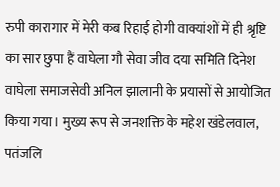रुपी कारागार में मेरी कब रिहाई होगी वाक्यांशों में ही श्रृष्टि का सार छुपा हैं वाघेला गौ सेवा जीव दया समिति दिनेश वाघेला समाजसेवी अनिल झालानी के प्रयासों से आयोजित किया गया। मुख्य रूप से जनशक्ति के महेश खंडेलवाल, पतंजलि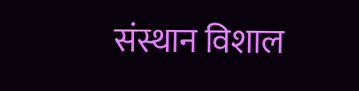संस्थान विशाल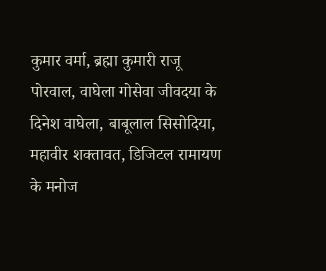कुमार वर्मा, ब्रह्मा कुमारी राजू पोरवाल, वाघेला गोसेवा जीवदया के दिनेश वाघेला, बाबूलाल सिसोदिया, महावीर शक्तावत, डिजिटल रामायण के मनोज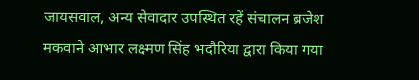जायसवाल, अन्य सेवादार उपस्थित रहें संचालन ब्रजेश मकवाने आभार लक्ष्मण सिंह भदौरिया द्वारा किया गया